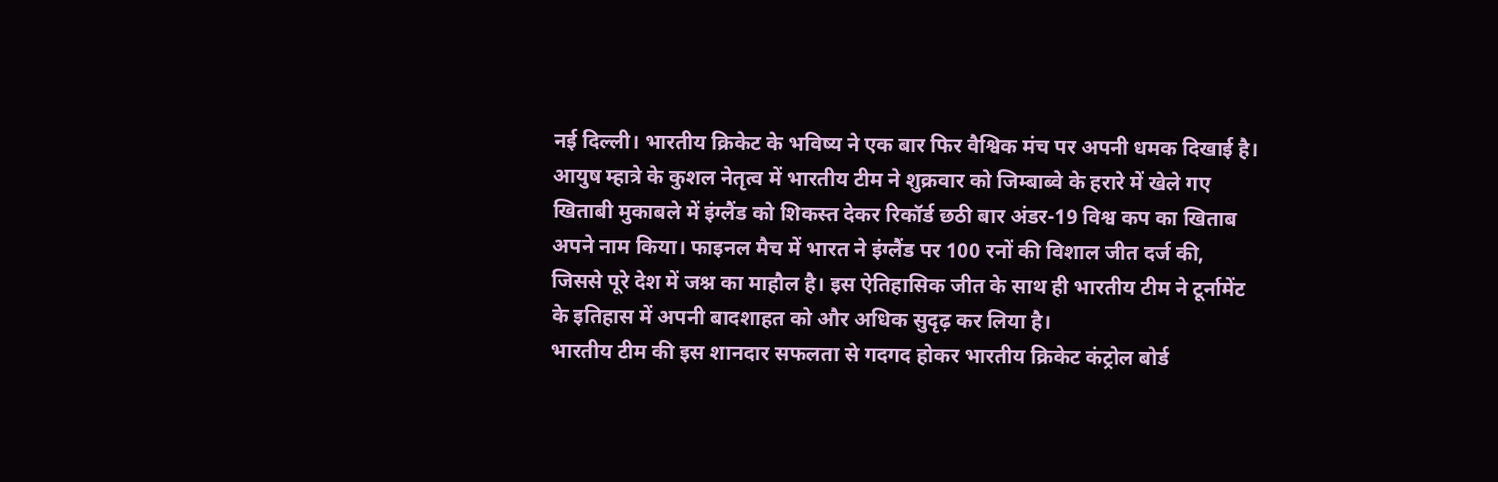नई दिल्ली। भारतीय क्रिकेट के भविष्य ने एक बार फिर वैश्विक मंच पर अपनी धमक दिखाई है। आयुष म्हात्रे के कुशल नेतृत्व में भारतीय टीम ने शुक्रवार को जिम्बाब्वे के हरारे में खेले गए खिताबी मुकाबले में इंग्लैंड को शिकस्त देकर रिकॉर्ड छठी बार अंडर-19 विश्व कप का खिताब अपने नाम किया। फाइनल मैच में भारत ने इंग्लैंड पर 100 रनों की विशाल जीत दर्ज की, जिससे पूरे देश में जश्न का माहौल है। इस ऐतिहासिक जीत के साथ ही भारतीय टीम ने टूर्नामेंट के इतिहास में अपनी बादशाहत को और अधिक सुदृढ़ कर लिया है।
भारतीय टीम की इस शानदार सफलता से गदगद होकर भारतीय क्रिकेट कंट्रोल बोर्ड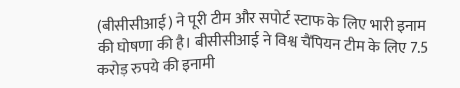(बीसीसीआई) ने पूरी टीम और सपोर्ट स्टाफ के लिए भारी इनाम की घोषणा की है। बीसीसीआई ने विश्व चैंपियन टीम के लिए 7.5 करोड़ रुपये की इनामी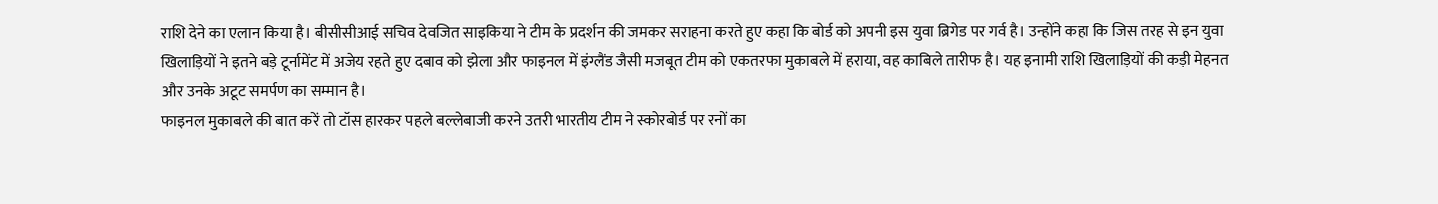राशि देने का एलान किया है। बीसीसीआई सचिव देवजित साइकिया ने टीम के प्रदर्शन की जमकर सराहना करते हुए कहा कि बोर्ड को अपनी इस युवा ब्रिगेड पर गर्व है। उन्होंने कहा कि जिस तरह से इन युवा खिलाड़ियों ने इतने बड़े टूर्नामेंट में अजेय रहते हुए दबाव को झेला और फाइनल में इंग्लैंड जैसी मजबूत टीम को एकतरफा मुकाबले में हराया, वह काबिले तारीफ है। यह इनामी राशि खिलाड़ियों की कड़ी मेहनत और उनके अटूट समर्पण का सम्मान है।
फाइनल मुकाबले की बात करें तो टॉस हारकर पहले बल्लेबाजी करने उतरी भारतीय टीम ने स्कोरबोर्ड पर रनों का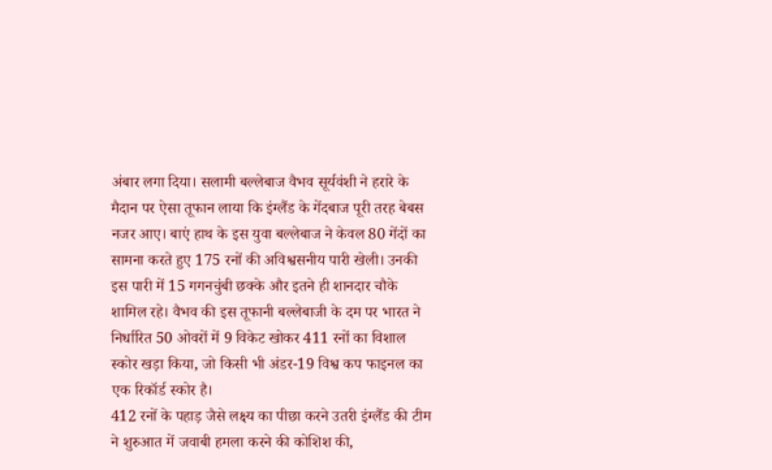अंबार लगा दिया। सलामी बल्लेबाज वैभव सूर्यवंशी ने हरारे के मैदान पर ऐसा तूफान लाया कि इंग्लैंड के गेंदबाज पूरी तरह बेबस नजर आए। बाएं हाथ के इस युवा बल्लेबाज ने केवल 80 गेंदों का सामना करते हुए 175 रनों की अविश्वसनीय पारी खेली। उनकी इस पारी में 15 गगनचुंबी छक्के और इतने ही शानदार चौके शामिल रहे। वैभव की इस तूफानी बल्लेबाजी के दम पर भारत ने निर्धारित 50 ओवरों में 9 विकेट खोकर 411 रनों का विशाल स्कोर खड़ा किया, जो किसी भी अंडर-19 विश्व कप फाइनल का एक रिकॉर्ड स्कोर है।
412 रनों के पहाड़ जैसे लक्ष्य का पीछा करने उतरी इंग्लैंड की टीम ने शुरुआत में जवाबी हमला करने की कोशिश की,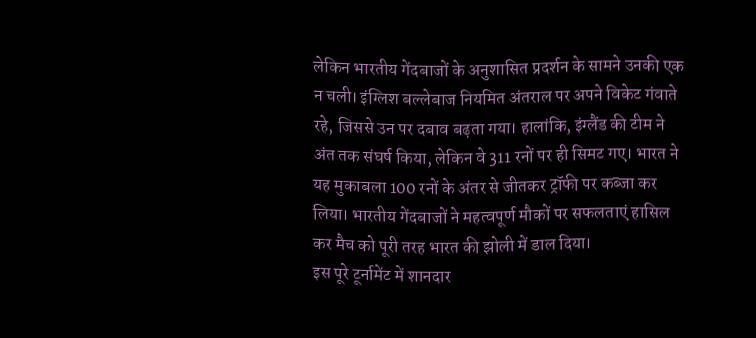लेकिन भारतीय गेंदबाजों के अनुशासित प्रदर्शन के सामने उनकी एक न चली। इंग्लिश बल्लेबाज नियमित अंतराल पर अपने विकेट गंवाते रहे, जिससे उन पर दबाव बढ़ता गया। हालांकि, इंग्लैंड की टीम ने अंत तक संघर्ष किया, लेकिन वे 311 रनों पर ही सिमट गए। भारत ने यह मुकाबला 100 रनों के अंतर से जीतकर ट्रॉफी पर कब्जा कर लिया। भारतीय गेंदबाजों ने महत्वपूर्ण मौकों पर सफलताएं हासिल कर मैच को पूरी तरह भारत की झोली में डाल दिया।
इस पूरे टूर्नामेंट में शानदार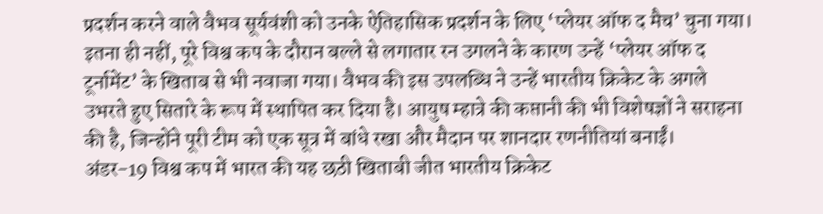प्रदर्शन करने वाले वैभव सूर्यवंशी को उनके ऐतिहासिक प्रदर्शन के लिए ‘प्लेयर ऑफ द मैच’ चुना गया। इतना ही नहीं, पूरे विश्व कप के दौरान बल्ले से लगातार रन उगलने के कारण उन्हें ‘प्लेयर ऑफ द टूर्नामेंट’ के खिताब से भी नवाजा गया। वैभव की इस उपलब्धि ने उन्हें भारतीय क्रिकेट के अगले उभरते हुए सितारे के रूप में स्थापित कर दिया है। आयुष म्हात्रे की कप्तानी की भी विशेषज्ञों ने सराहना की है, जिन्होंने पूरी टीम को एक सूत्र में बांधे रखा और मैदान पर शानदार रणनीतियां बनाईं।
अंडर-19 विश्व कप में भारत की यह छठी खिताबी जीत भारतीय क्रिकेट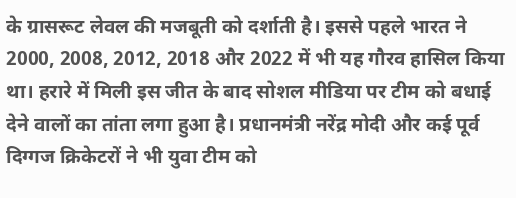के ग्रासरूट लेवल की मजबूती को दर्शाती है। इससे पहले भारत ने 2000, 2008, 2012, 2018 और 2022 में भी यह गौरव हासिल किया था। हरारे में मिली इस जीत के बाद सोशल मीडिया पर टीम को बधाई देने वालों का तांता लगा हुआ है। प्रधानमंत्री नरेंद्र मोदी और कई पूर्व दिग्गज क्रिकेटरों ने भी युवा टीम को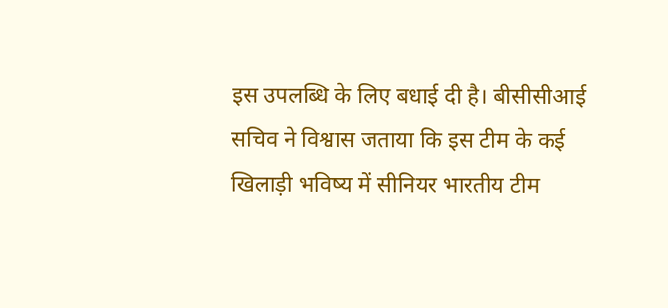इस उपलब्धि के लिए बधाई दी है। बीसीसीआई सचिव ने विश्वास जताया कि इस टीम के कई खिलाड़ी भविष्य में सीनियर भारतीय टीम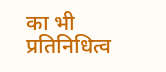का भी प्रतिनिधित्व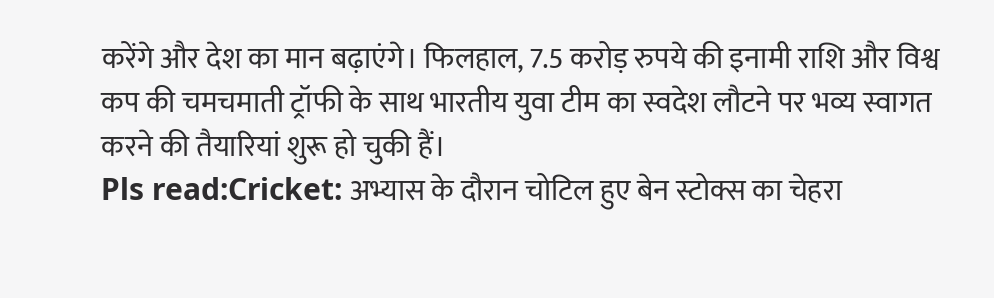करेंगे और देश का मान बढ़ाएंगे। फिलहाल, 7.5 करोड़ रुपये की इनामी राशि और विश्व कप की चमचमाती ट्रॉफी के साथ भारतीय युवा टीम का स्वदेश लौटने पर भव्य स्वागत करने की तैयारियां शुरू हो चुकी हैं।
Pls read:Cricket: अभ्यास के दौरान चोटिल हुए बेन स्टोक्स का चेहरा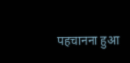पहचानना हुआ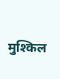मुश्किल